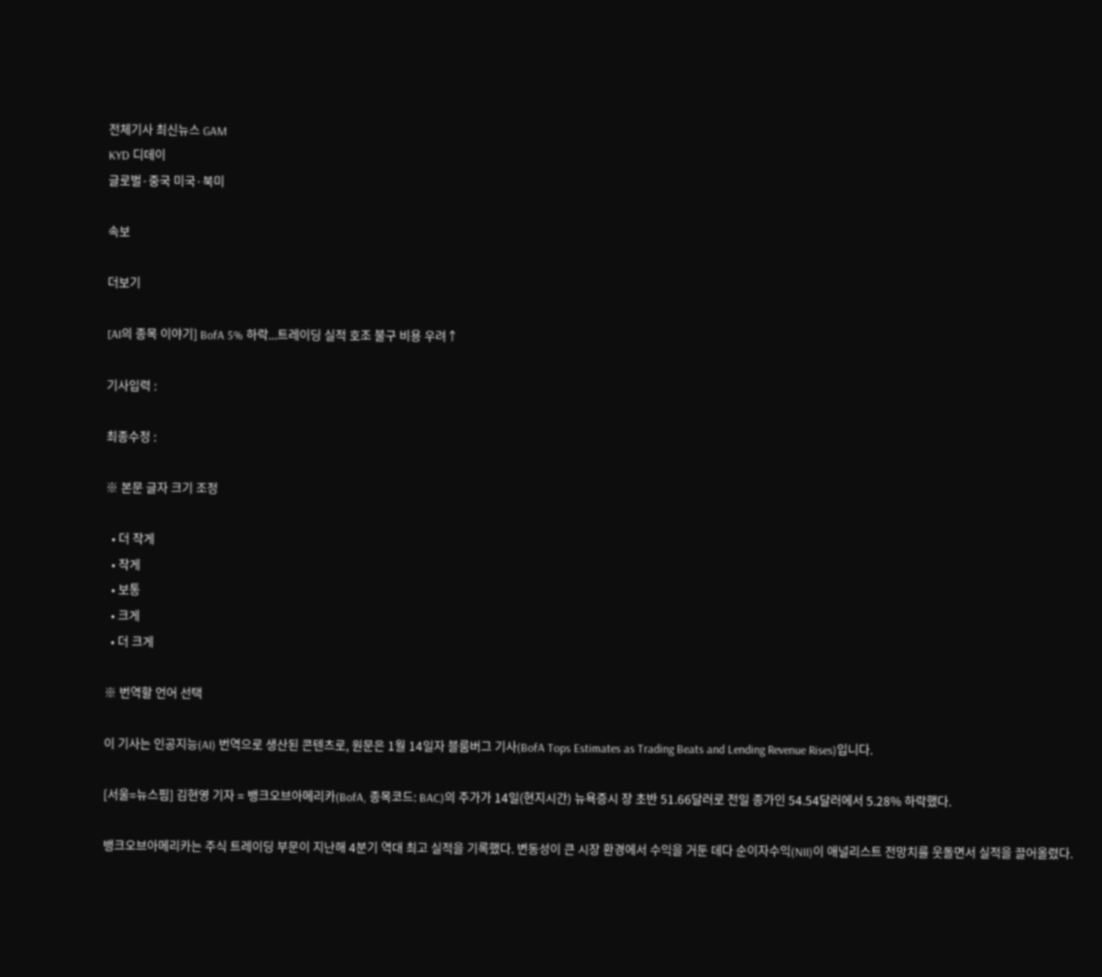전체기사 최신뉴스 GAM
KYD 디데이
글로벌·중국 미국·북미

속보

더보기

[AI의 종목 이야기] BofA 5% 하락...트레이딩 실적 호조 불구 비용 우려↑

기사입력 :

최종수정 :

※ 본문 글자 크기 조정

  • 더 작게
  • 작게
  • 보통
  • 크게
  • 더 크게

※ 번역할 언어 선택

이 기사는 인공지능(AI) 번역으로 생산된 콘텐츠로, 원문은 1월 14일자 블룸버그 기사(BofA Tops Estimates as Trading Beats and Lending Revenue Rises)입니다.

[서울=뉴스핌] 김현영 기자 = 뱅크오브아메리카(BofA, 종목코드: BAC)의 주가가 14일(현지시간) 뉴욕증시 장 초반 51.66달러로 전일 종가인 54.54달러에서 5.28% 하락했다.

뱅크오브아메리카는 주식 트레이딩 부문이 지난해 4분기 역대 최고 실적을 기록했다. 변동성이 큰 시장 환경에서 수익을 거둔 데다 순이자수익(NII)이 애널리스트 전망치를 웃돌면서 실적을 끌어올렸다.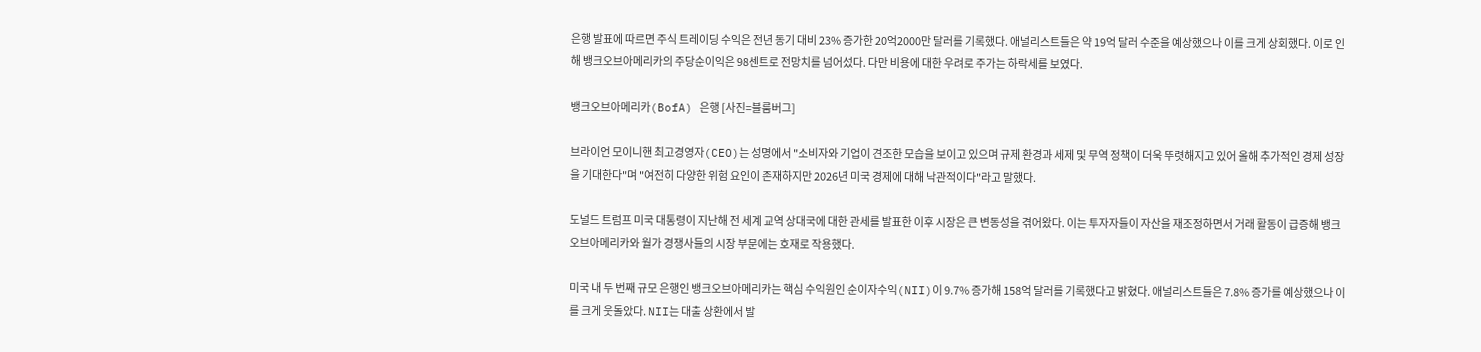은행 발표에 따르면 주식 트레이딩 수익은 전년 동기 대비 23% 증가한 20억2000만 달러를 기록했다. 애널리스트들은 약 19억 달러 수준을 예상했으나 이를 크게 상회했다. 이로 인해 뱅크오브아메리카의 주당순이익은 98센트로 전망치를 넘어섰다. 다만 비용에 대한 우려로 주가는 하락세를 보였다.

뱅크오브아메리카(BofA) 은행 [사진=블룸버그]

브라이언 모이니핸 최고경영자(CEO)는 성명에서 "소비자와 기업이 견조한 모습을 보이고 있으며 규제 환경과 세제 및 무역 정책이 더욱 뚜렷해지고 있어 올해 추가적인 경제 성장을 기대한다"며 "여전히 다양한 위험 요인이 존재하지만 2026년 미국 경제에 대해 낙관적이다"라고 말했다.

도널드 트럼프 미국 대통령이 지난해 전 세계 교역 상대국에 대한 관세를 발표한 이후 시장은 큰 변동성을 겪어왔다. 이는 투자자들이 자산을 재조정하면서 거래 활동이 급증해 뱅크오브아메리카와 월가 경쟁사들의 시장 부문에는 호재로 작용했다.

미국 내 두 번째 규모 은행인 뱅크오브아메리카는 핵심 수익원인 순이자수익(NII)이 9.7% 증가해 158억 달러를 기록했다고 밝혔다. 애널리스트들은 7.8% 증가를 예상했으나 이를 크게 웃돌았다. NII는 대출 상환에서 발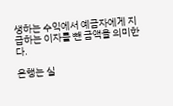생하는 수익에서 예금자에게 지급하는 이자를 뺀 금액을 의미한다.

은행는 실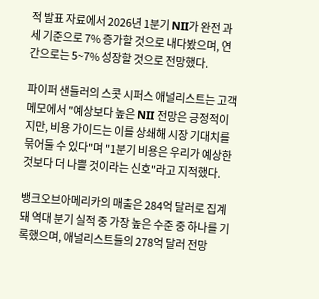적 발표 자료에서 2026년 1분기 NII가 완전 과세 기준으로 7% 증가할 것으로 내다봤으며, 연간으로는 5~7% 성장할 것으로 전망했다.

파이퍼 샌들러의 스콧 시퍼스 애널리스트는 고객 메모에서 "예상보다 높은 NII 전망은 긍정적이지만, 비용 가이드는 이를 상쇄해 시장 기대치를 묶어둘 수 있다"며 "1분기 비용은 우리가 예상한 것보다 더 나쁠 것이라는 신호"라고 지적했다.

뱅크오브아메리카의 매출은 284억 달러로 집계돼 역대 분기 실적 중 가장 높은 수준 중 하나를 기록했으며, 애널리스트들의 278억 달러 전망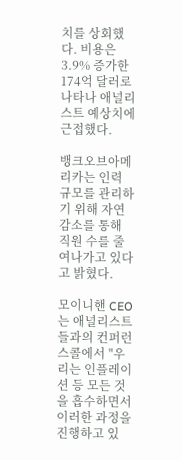치를 상회했다. 비용은 3.9% 증가한 174억 달러로 나타나 애널리스트 예상치에 근접했다.

뱅크오브아메리카는 인력 규모를 관리하기 위해 자연 감소를 통해 직원 수를 줄여나가고 있다고 밝혔다.

모이니핸 CEO는 애널리스트들과의 컨퍼런스콜에서 "우리는 인플레이션 등 모든 것을 흡수하면서 이러한 과정을 진행하고 있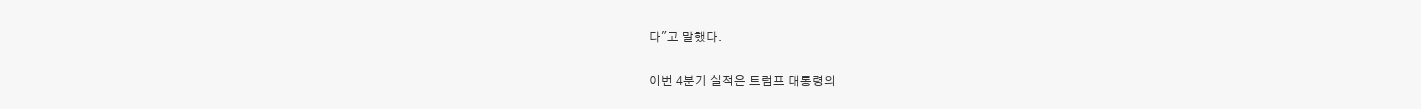다"고 말했다.

이번 4분기 실적은 트럼프 대통령의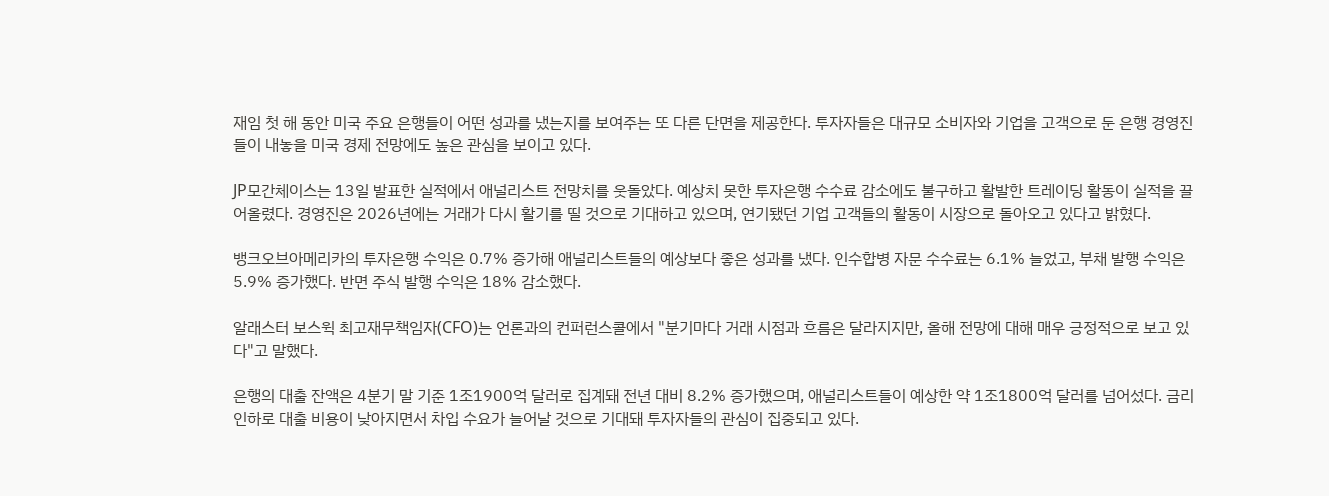재임 첫 해 동안 미국 주요 은행들이 어떤 성과를 냈는지를 보여주는 또 다른 단면을 제공한다. 투자자들은 대규모 소비자와 기업을 고객으로 둔 은행 경영진들이 내놓을 미국 경제 전망에도 높은 관심을 보이고 있다.

JP모간체이스는 13일 발표한 실적에서 애널리스트 전망치를 웃돌았다. 예상치 못한 투자은행 수수료 감소에도 불구하고 활발한 트레이딩 활동이 실적을 끌어올렸다. 경영진은 2026년에는 거래가 다시 활기를 띨 것으로 기대하고 있으며, 연기됐던 기업 고객들의 활동이 시장으로 돌아오고 있다고 밝혔다.

뱅크오브아메리카의 투자은행 수익은 0.7% 증가해 애널리스트들의 예상보다 좋은 성과를 냈다. 인수합병 자문 수수료는 6.1% 늘었고, 부채 발행 수익은 5.9% 증가했다. 반면 주식 발행 수익은 18% 감소했다.

알래스터 보스윅 최고재무책임자(CFO)는 언론과의 컨퍼런스콜에서 "분기마다 거래 시점과 흐름은 달라지지만, 올해 전망에 대해 매우 긍정적으로 보고 있다"고 말했다.

은행의 대출 잔액은 4분기 말 기준 1조1900억 달러로 집계돼 전년 대비 8.2% 증가했으며, 애널리스트들이 예상한 약 1조1800억 달러를 넘어섰다. 금리 인하로 대출 비용이 낮아지면서 차입 수요가 늘어날 것으로 기대돼 투자자들의 관심이 집중되고 있다.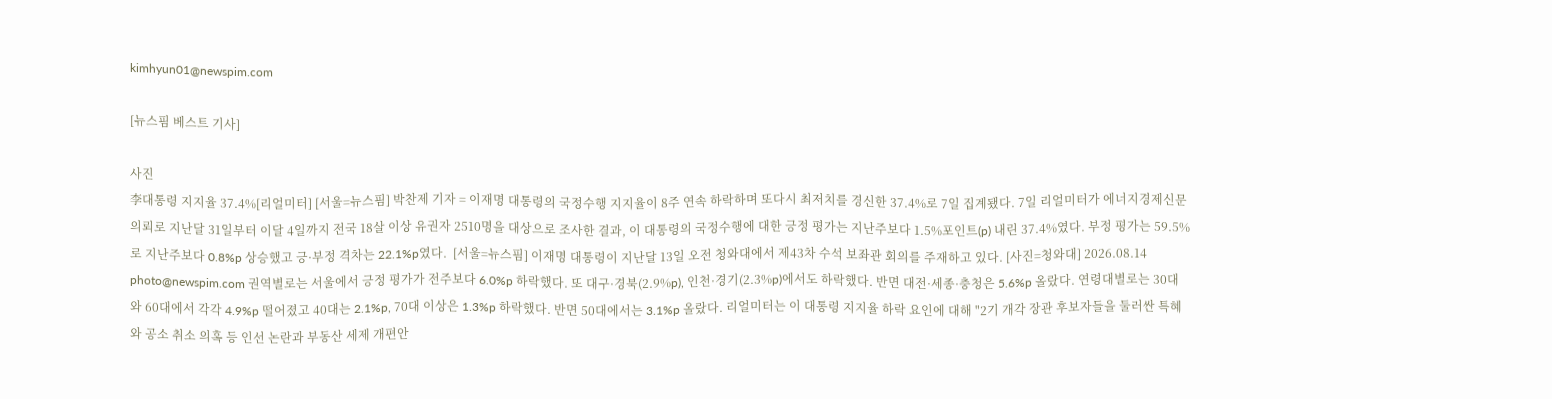kimhyun01@newspim.com

[뉴스핌 베스트 기사]

사진
李대통령 지지율 37.4%[리얼미터] [서울=뉴스핌] 박찬제 기자 = 이재명 대통령의 국정수행 지지율이 8주 연속 하락하며 또다시 최저치를 경신한 37.4%로 7일 집계됐다. 7일 리얼미터가 에너지경제신문 의뢰로 지난달 31일부터 이달 4일까지 전국 18살 이상 유권자 2510명을 대상으로 조사한 결과, 이 대통령의 국정수행에 대한 긍정 평가는 지난주보다 1.5%포인트(p) 내린 37.4%였다. 부정 평가는 59.5%로 지난주보다 0.8%p 상승했고 긍·부정 격차는 22.1%p였다.  [서울=뉴스핌] 이재명 대통령이 지난달 13일 오전 청와대에서 제43차 수석 보좌관 회의를 주재하고 있다. [사진=청와대] 2026.08.14 photo@newspim.com 권역별로는 서울에서 긍정 평가가 전주보다 6.0%p 하락했다. 또 대구·경북(2.9%p), 인천·경기(2.3%p)에서도 하락했다. 반면 대전·세종·충청은 5.6%p 올랐다. 연령대별로는 30대와 60대에서 각각 4.9%p 떨어졌고 40대는 2.1%p, 70대 이상은 1.3%p 하락했다. 반면 50대에서는 3.1%p 올랐다. 리얼미터는 이 대통령 지지율 하락 요인에 대해 "2기 개각 장관 후보자들을 둘러싼 특혜와 공소 취소 의혹 등 인선 논란과 부동산 세제 개편안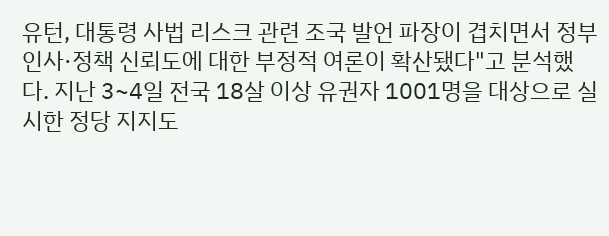유턴, 대통령 사법 리스크 관련 조국 발언 파장이 겹치면서 정부 인사·정책 신뢰도에 대한 부정적 여론이 확산됐다"고 분석했다. 지난 3~4일 전국 18살 이상 유권자 1001명을 대상으로 실시한 정당 지지도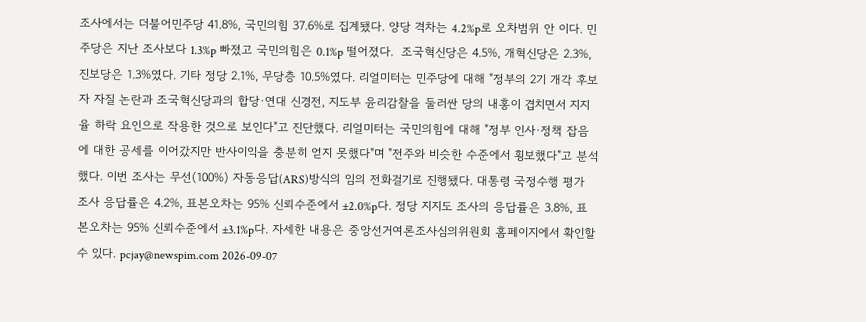조사에서는 더불어민주당 41.8%, 국민의힘 37.6%로 집계됐다. 양당 격차는 4.2%p로 오차범위 안 이다. 민주당은 지난 조사보다 1.3%p 빠졌고 국민의힘은 0.1%p 떨어졌다.  조국혁신당은 4.5%, 개혁신당은 2.3%, 진보당은 1.3%였다. 기타 정당 2.1%, 무당층 10.5%였다. 리얼미터는 민주당에 대해 "정부의 2기 개각 후보자 자질 논란과 조국혁신당과의 합당·연대 신경전, 지도부 윤리감찰을 둘러싼 당의 내홍이 겹치면서 지지율 하락 요인으로 작용한 것으로 보인다"고 진단했다. 리얼미터는 국민의힘에 대해 "정부 인사·정책 잡음에 대한 공세를 이어갔지만 반사이익을 충분히 얻지 못했다"며 "전주와 비슷한 수준에서 횡보했다"고 분석했다. 이번 조사는 무선(100%) 자동응답(ARS)방식의 임의 전화걸기로 진행됐다. 대통령 국정수행 평가 조사 응답률은 4.2%, 표본오차는 95% 신뢰수준에서 ±2.0%p다. 정당 지지도 조사의 응답률은 3.8%, 표본오차는 95% 신뢰수준에서 ±3.1%p다. 자세한 내용은 중앙선거여론조사심의위원회 홈페이지에서 확인할 수 있다. pcjay@newspim.com 2026-09-07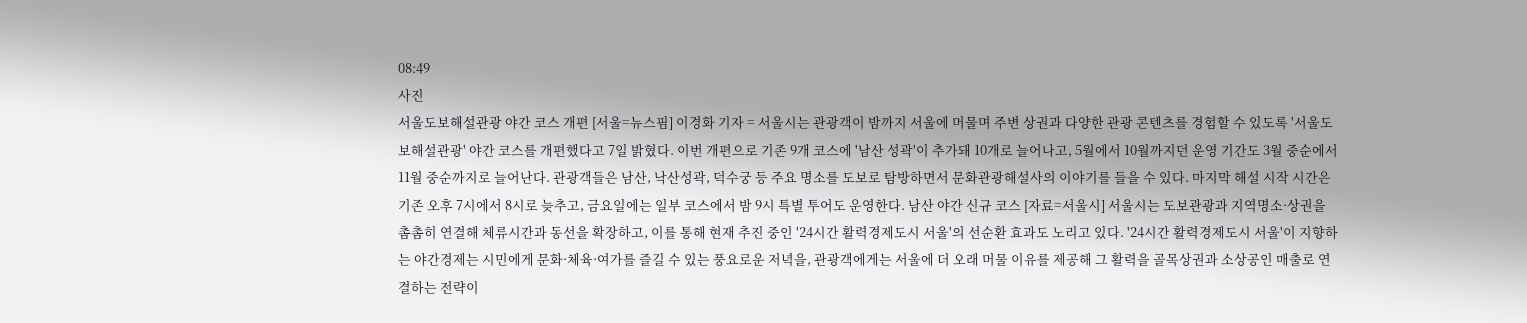08:49
사진
서울도보해설관광 야간 코스 개편 [서울=뉴스핌] 이경화 기자 = 서울시는 관광객이 밤까지 서울에 머물며 주변 상권과 다양한 관광 콘텐츠를 경험할 수 있도록 '서울도보해설관광' 야간 코스를 개편했다고 7일 밝혔다. 이번 개편으로 기존 9개 코스에 '남산 성곽'이 추가돼 10개로 늘어나고, 5월에서 10월까지던 운영 기간도 3월 중순에서 11월 중순까지로 늘어난다. 관광객들은 남산, 낙산성곽, 덕수궁 등 주요 명소를 도보로 탐방하면서 문화관광해설사의 이야기를 들을 수 있다. 마지막 해설 시작 시간은 기존 오후 7시에서 8시로 늦추고, 금요일에는 일부 코스에서 밤 9시 특별 투어도 운영한다. 남산 야간 신규 코스 [자료=서울시] 서울시는 도보관광과 지역명소·상권을 촘촘히 연결해 체류시간과 동선을 확장하고, 이를 통해 현재 추진 중인 '24시간 활력경제도시 서울'의 선순환 효과도 노리고 있다. '24시간 활력경제도시 서울'이 지향하는 야간경제는 시민에게 문화·체육·여가를 즐길 수 있는 풍요로운 저녁을, 관광객에게는 서울에 더 오래 머물 이유를 제공해 그 활력을 골목상권과 소상공인 매출로 연결하는 전략이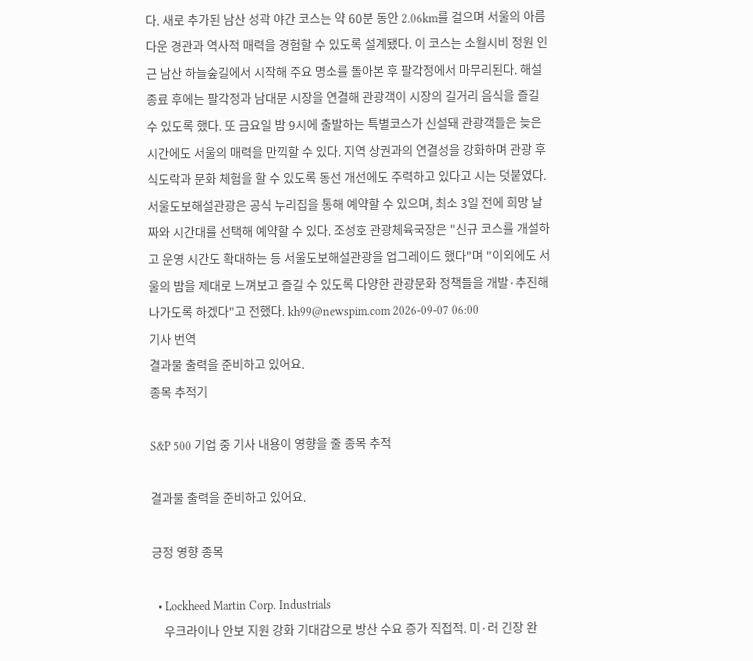다. 새로 추가된 남산 성곽 야간 코스는 약 60분 동안 2.06km를 걸으며 서울의 아름다운 경관과 역사적 매력을 경험할 수 있도록 설계됐다. 이 코스는 소월시비 정원 인근 남산 하늘숲길에서 시작해 주요 명소를 돌아본 후 팔각정에서 마무리된다. 해설 종료 후에는 팔각정과 남대문 시장을 연결해 관광객이 시장의 길거리 음식을 즐길 수 있도록 했다. 또 금요일 밤 9시에 출발하는 특별코스가 신설돼 관광객들은 늦은 시간에도 서울의 매력을 만끽할 수 있다. 지역 상권과의 연결성을 강화하며 관광 후 식도락과 문화 체험을 할 수 있도록 동선 개선에도 주력하고 있다고 시는 덧붙였다. 서울도보해설관광은 공식 누리집을 통해 예약할 수 있으며, 최소 3일 전에 희망 날짜와 시간대를 선택해 예약할 수 있다. 조성호 관광체육국장은 "신규 코스를 개설하고 운영 시간도 확대하는 등 서울도보해설관광을 업그레이드 했다"며 "이외에도 서울의 밤을 제대로 느껴보고 즐길 수 있도록 다양한 관광문화 정책들을 개발·추진해 나가도록 하겠다"고 전했다. kh99@newspim.com 2026-09-07 06:00
기사 번역
결과물 출력을 준비하고 있어요.
종목 추적기

S&P 500 기업 중 기사 내용이 영향을 줄 종목 추적

결과물 출력을 준비하고 있어요.

긍정 영향 종목

  • Lockheed Martin Corp. Industrials
    우크라이나 안보 지원 강화 기대감으로 방산 수요 증가 직접적. 미·러 긴장 완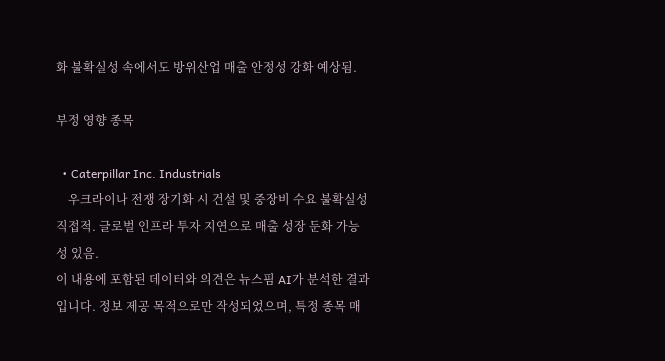화 불확실성 속에서도 방위산업 매출 안정성 강화 예상됨.

부정 영향 종목

  • Caterpillar Inc. Industrials
    우크라이나 전쟁 장기화 시 건설 및 중장비 수요 불확실성 직접적. 글로벌 인프라 투자 지연으로 매출 성장 둔화 가능성 있음.
이 내용에 포함된 데이터와 의견은 뉴스핌 AI가 분석한 결과입니다. 정보 제공 목적으로만 작성되었으며, 특정 종목 매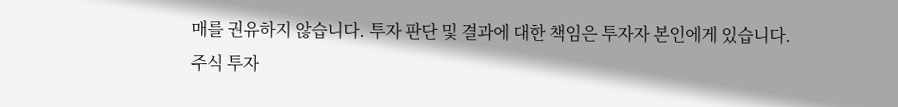매를 권유하지 않습니다. 투자 판단 및 결과에 대한 책임은 투자자 본인에게 있습니다. 주식 투자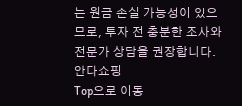는 원금 손실 가능성이 있으므로, 투자 전 충분한 조사와 전문가 상담을 권장합니다.
안다쇼핑
Top으로 이동